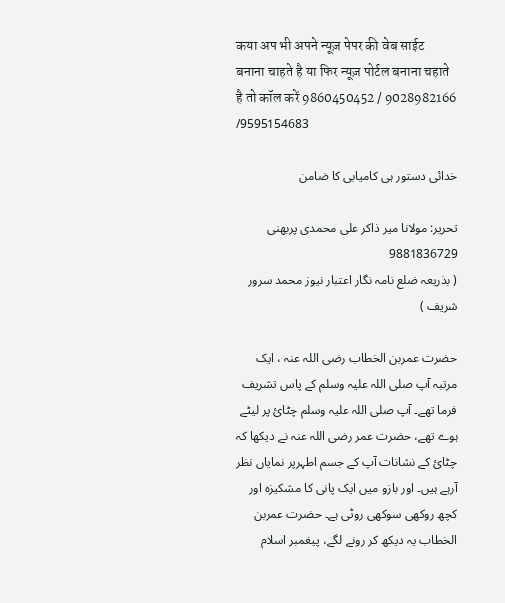कया अप भी अपने न्यूज़ पेपर की वेब साईट बनाना चाहते है या फिर न्यूज़ पोर्टल बनाना चहाते है तो कॉल करें 9860450452 / 9028982166 /9595154683

خدائی دستور ہی کامیابی کا ضامن

تحریر: مولانا میر ذاکر علی محمدی پربھنی 9881836729
( بذریعہ ضلع نامہ نگار اعتبار نیوز محمد سرور شریف )

حضرت عمربن الخطاب رضی اللہ عنہ ، ایک مرتبہ آپ صلی اللہ علیہ وسلم کے پاس تشریف فرما تھے۔ آپ صلی اللہ علیہ وسلم چٹائ پر لیٹے ہوے تھے، حضرت عمر رضی اللہ عنہ نے دیکھا کہ چٹائ کے نشانات آپ کے جسم اطہرپر نمایاں نظر آرہے ہیں۔ اور بازو میں ایک پانی کا مشکیزہ اور کچھ روکھی سوکھی روٹی ہے۔ حضرت عمربن الخطاب یہ دیکھ کر رونے لگے، پیغمبر اسلام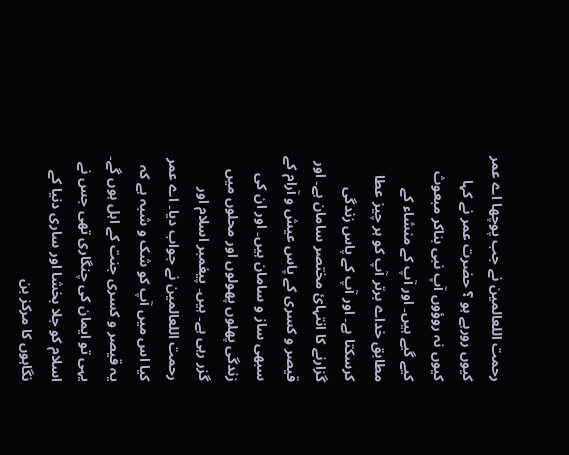رحمت اللعالمین نے جب پوچھا اے عمر کیوں رورہے ہو ؟ حضرت عمر نے کہا کیوں نہ روؤوں آپ نبی بناکر مبعوث کیے گیے ہیں۔ اور آپ کے منشاء کے مطابق خداے برتر آپ کو ہر چیز عطا کرسکتا ہے۔ اور آپ کے پاس زندگی گزارنے کا انتہائ مختصر سامان ہے۔ اور قیصر و کسری کے پاس عیش و آرام کے سبھی ساز و سامان ہیں۔ اور ان کی زندگی پھلوں پھولوں اور محلوں میں گزر رہی ہے۔ ہیں۔ پیغمبر اسلام اور رحمت اللعالمین نے جواب دیا۔ اے عمر کیا اس میں آپ کو شک و شبہ ہے کہ یہ قیصر و کسری جنت کے اہل ہوں گے۔ یہی تو ایمان کی چنگاری تھی جس نے اسلام کو جلا بخشا اور ساری دنیا کے نگاہوں کا مرکز بن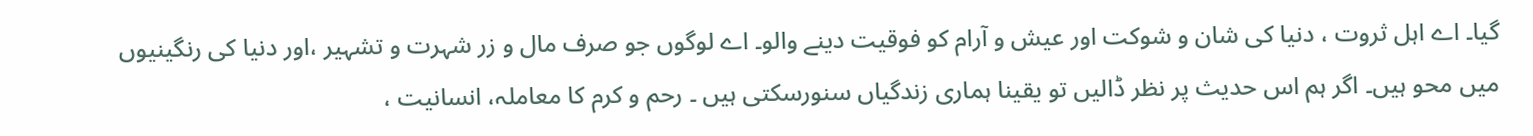گیا۔ اے اہل ثروت ، دنیا کی شان و شوکت اور عیش و آرام کو فوقیت دینے والو۔ اے لوگوں جو صرف مال و زر شہرت و تشہیر ،اور دنیا کی رنگینیوں میں محو ہیں۔ اگر ہم اس حدیث پر نظر ڈالیں تو یقینا ہماری زندگیاں سنورسکتی ہیں ۔ رحم و کرم کا معاملہ، انسانیت ،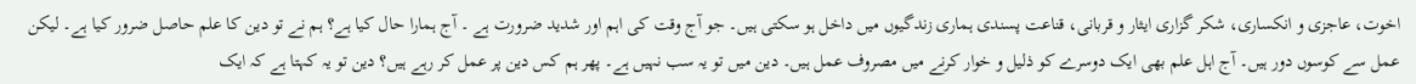اخوت، عاجزی و انکساری، شکر گزاری ایثار و قربانی، قناعت پسندی ہماری زندگیوں میں داخل ہو سکتی ہیں۔ جو آج وقت کی اہم اور شدید ضرورت ہے ۔ آج ہمارا حال کیا ہے؟ ہم نے تو دین کا علم حاصل ضرور کیا ہے۔ لیکن عمل سے کوسوں دور ہیں۔ آج اہل علم بھی ایک دوسرے کو ذلیل و خوار کرنے میں مصروف عمل ہیں۔ دین میں تو یہ سب نہیں ہے۔ پھر ہم کس دین پر عمل کر رہے ہیں؟ دین تو یہ کہتا ہے کہ ایک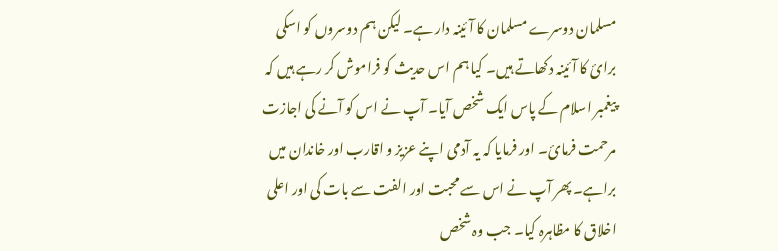مسلمان دوسرے مسلمان کا آئینہ دار ہے۔ لیکن ہم دوسروں کو اسکی برائ کا آئینہ دکھاتے ہیں۔ کیا ہم اس حدیث کو فراموش کر رہے ہیں کہ پیغمبر اسلام کے پاس ایک شخص آیا۔ آپ نے اس کو آنے کی اجازت مرحمت فرمائ۔ اور فرمایا کہ یہ آدمی اپنے عزیز و اقارب اور خاندان میں براہے۔ پھر آپ نے اس سے محبت اور الفت سے بات کی اور اعلی اخلاق کا مظاہرہ کیا۔ جب وہ شخص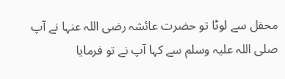محفل سے لوٹا تو حضرت عائشہ رضی اللہ عنہا نے آپ صلی اللہ علیہ وسلم سے کہا آپ نے تو فرمایا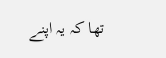تھا کہ یہ اپنے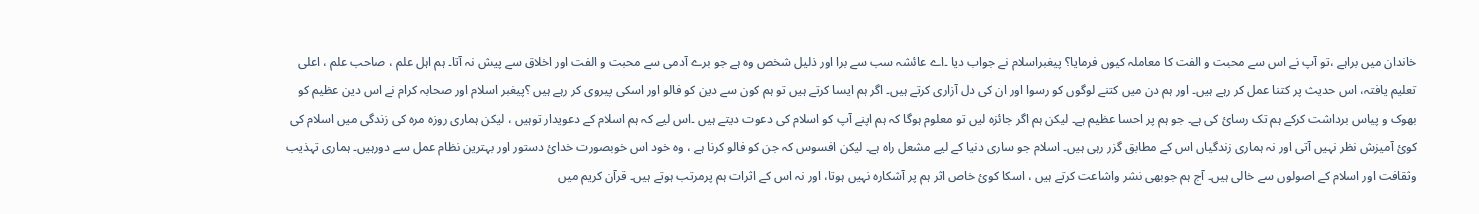خاندان میں براہے ،تو آپ نے اس سے محبت و الفت کا معاملہ کیوں فرمایا؟ پیغبراسلام نے جواب دیا ۔اے عائشہ سب سے برا اور ذلیل شخص وہ ہے جو برے آدمی سے محبت و الفت اور اخلاق سے پیش نہ آتا۔ ہم اہل علم ، صاحب علم ، اعلی تعلیم یافتہ، اس حدیث پر کتنا عمل کر رہے ہیں۔ اور ہم دن میں کتنے لوگوں کو رسوا اور ان کی دل آزاری کرتے ہیں۔ اگر ہم ایسا کرتے ہیں تو ہم کون سے دین کو فالو اور اسکی پیروی کر رہے ہیں ؟پیغبر اسلام اور صحابہ کرام نے اس دین عظیم کو بھوک و پیاس برداشت کرکے ہم تک رسائ کی ہے۔ جو ہم پر احسا عظیم ہے۔ لیکن ہم اگر جائزہ لیں تو معلوم ہوگا کہ ہم اپنے آپ کو اسلام کی دعوت دیتے ہیں ۔اس لیے کہ ہم اسلام کے دعویدار توہیں ، لیکن ہماری روزہ مرہ کی زندگی میں اسلام کی کوئ آمیزش نظر نہیں آتی اور نہ ہماری زندگیاں اس کے مطابق گزر رہی ہیں۔ اسلام جو ساری دنیا کے لیے مشعل راہ ہے۔ لیکن افسوس کہ جن کو فالو کرنا ہے ، وہ خود اس خوبصورت خدائ دستور اور بہترین نظام عمل سے دورہیں۔ ہماری تہذیب وثقافت اور اسلام کے اصولوں سے خالی ہیں۔ آج ہم جوبھی نشر واشاعت کرتے ہیں ، اسکا کوئ خاص اثر ہم پر آشکارہ نہیں ہوتا، اور نہ اس کے اثرات ہم پرمرتب ہوتے ہیں۔ قرآن کریم میں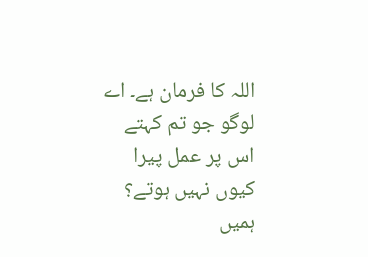اللہ کا فرمان ہے۔ اے لوگو جو تم کہتے اس پر عمل پیرا کیوں نہیں ہوتے؟ ہمیں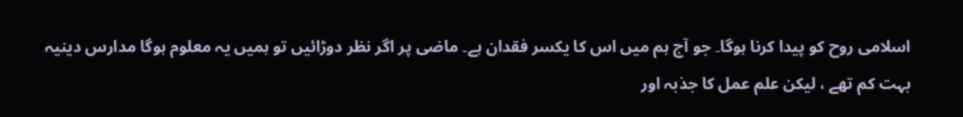اسلامی روح کو پیدا کرنا ہوگا۔ جو آج ہم میں اس کا یکسر فقدان ہے۔ ماضی پر اگر نظر دوڑائیں تو ہمیں یہ معلوم ہوگا مدارس دینیہ بہت کم تھے ، لیکن علم عمل کا جذبہ اور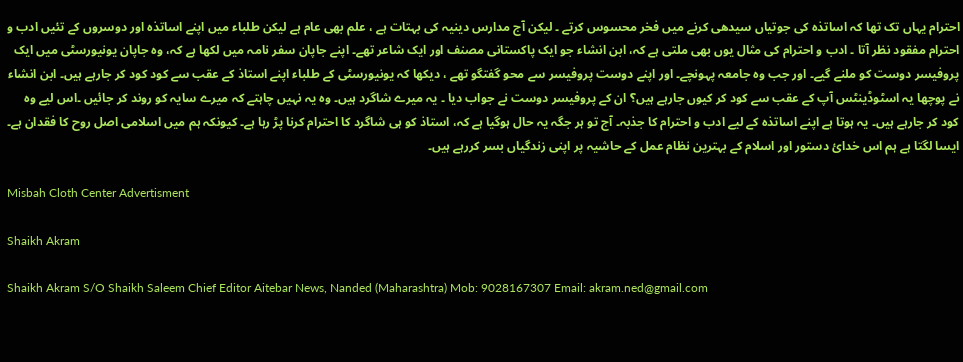احترام یہاں تک تھا کہ اساتذہ کی جوتیاں سیدھی کرنے میں فخر محسوس کرتے ۔ لیکن آج مدارس دینیہ کی بہتات ہے ، علم بھی عام ہے لیکن طلباء میں اپنے اساتذہ اور دوسروں کے تئیں ادب و احترام مفقود نظر آتا ۔ ادب و احترام کی مثال یوں بھی ملتی ہے کہ، ابن انشاء جو ایک پاکستانی مصنف اور ایک شاعر تھے۔ اپنے جاپان سفر نامہ میں لکھا ہے کہ، وہ جاپان یونیورسٹی میں ایک پروفیسر دوست کو ملنے گیے۔ اور جب وہ جامعہ پہونچے۔ اور اپنے دوست پروفیسر سے محو گفتگو تھے ، دیکھا کہ یونیورسٹی کے طلباء اپنے استاذ کے عقب سے کود کود کر جارہے ہیں۔ ابن انشاء نے پوچھا یہ اسٹوڈینٹس آپ کے عقب سے کود کر کیوں جارہے ہیں؟ ان کے پروفیسر دوست نے جواب دیا ۔ یہ میرے شاگرد ہیں۔ وہ یہ نہیں چاہتے کہ میرے سایہ کو روند کر جائیں ۔اس لیے وہ کود کر جارہے ہیں۔ یہ ہوتا ہے اپنے اساتذہ کے لیے ادب و احترام کا جذبہ۔ آج تو ہر جگہ یہ حال ہوگیا ہے کہ، استاذ کو ہی شاگرد کا احترام کرنا پڑ رہا ہے۔ کیونکہ ہم میں اسلامی اصل روح کا فقدان ہے۔ ایسا لگتا ہے ہم اس خدائ دستور اور اسلام کے بہترین نظام عمل کے حاشیہ پر اپنی زندگیاں بسر کررہے ہیں۔

Misbah Cloth Center Advertisment

Shaikh Akram

Shaikh Akram S/O Shaikh Saleem Chief Editor Aitebar News, Nanded (Maharashtra) Mob: 9028167307 Email: akram.ned@gmail.com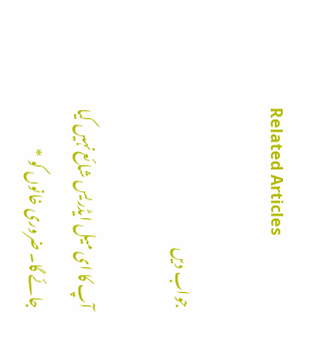Related Articles

جواب دیں

آپ کا ای میل ایڈریس شائع نہیں کیا جائے گا۔ ضروری خانوں کو *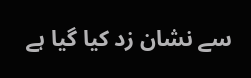سے نشان زد کیا گیا ہے